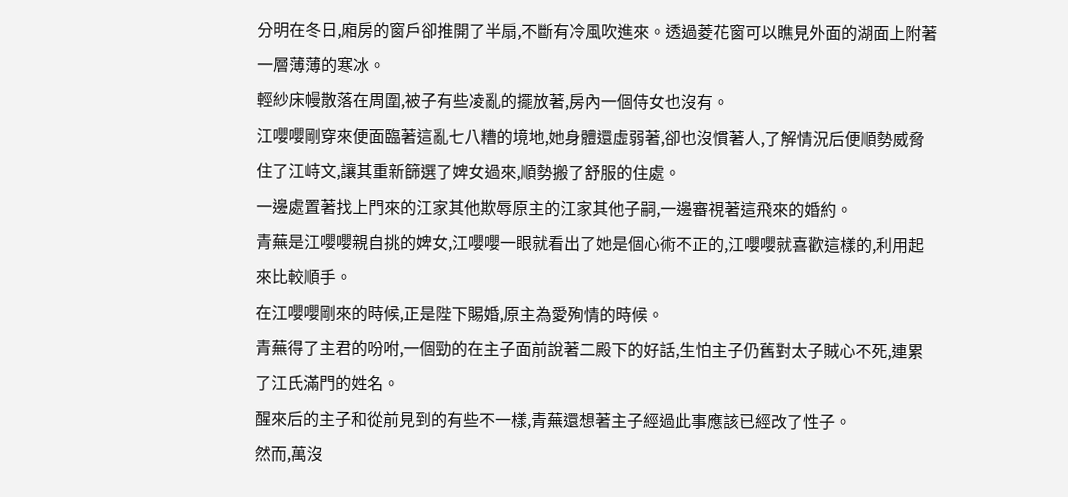分明在冬日,廂房的窗戶卻推開了半扇,不斷有冷風吹進來。透過菱花窗可以瞧見外面的湖面上附著一層薄薄的寒冰。
輕紗床幔散落在周圍,被子有些凌亂的擺放著,房內一個侍女也沒有。
江嚶嚶剛穿來便面臨著這亂七八糟的境地,她身體還虛弱著,卻也沒慣著人,了解情況后便順勢威脅住了江峙文,讓其重新篩選了婢女過來,順勢搬了舒服的住處。
一邊處置著找上門來的江家其他欺辱原主的江家其他子嗣,一邊審視著這飛來的婚約。
青蕪是江嚶嚶親自挑的婢女,江嚶嚶一眼就看出了她是個心術不正的,江嚶嚶就喜歡這樣的,利用起來比較順手。
在江嚶嚶剛來的時候,正是陛下賜婚,原主為愛殉情的時候。
青蕪得了主君的吩咐,一個勁的在主子面前說著二殿下的好話,生怕主子仍舊對太子賊心不死,連累了江氏滿門的姓名。
醒來后的主子和從前見到的有些不一樣,青蕪還想著主子經過此事應該已經改了性子。
然而,萬沒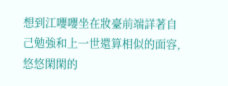想到江嚶嚶坐在妝臺前端詳著自己勉強和上一世還算相似的面容,悠悠閑閑的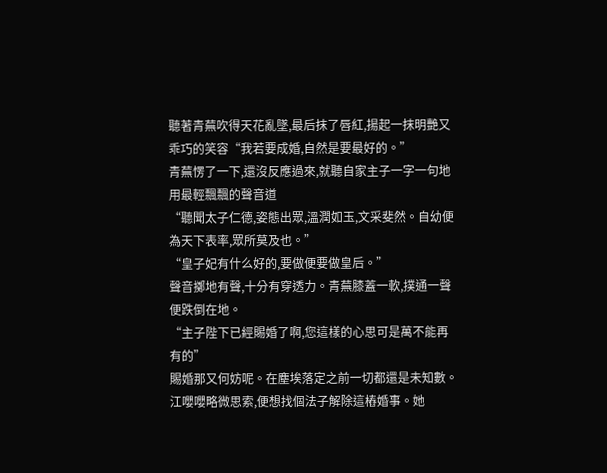聽著青蕪吹得天花亂墜,最后抹了唇紅,揚起一抹明艷又乖巧的笑容“我若要成婚,自然是要最好的。”
青蕪愣了一下,還沒反應過來,就聽自家主子一字一句地用最輕飄飄的聲音道
“聽聞太子仁德,姿態出眾,溫潤如玉,文采斐然。自幼便為天下表率,眾所莫及也。”
“皇子妃有什么好的,要做便要做皇后。”
聲音擲地有聲,十分有穿透力。青蕪膝蓋一軟,撲通一聲便跌倒在地。
“主子陛下已經賜婚了啊,您這樣的心思可是萬不能再有的”
賜婚那又何妨呢。在塵埃落定之前一切都還是未知數。
江嚶嚶略微思索,便想找個法子解除這樁婚事。她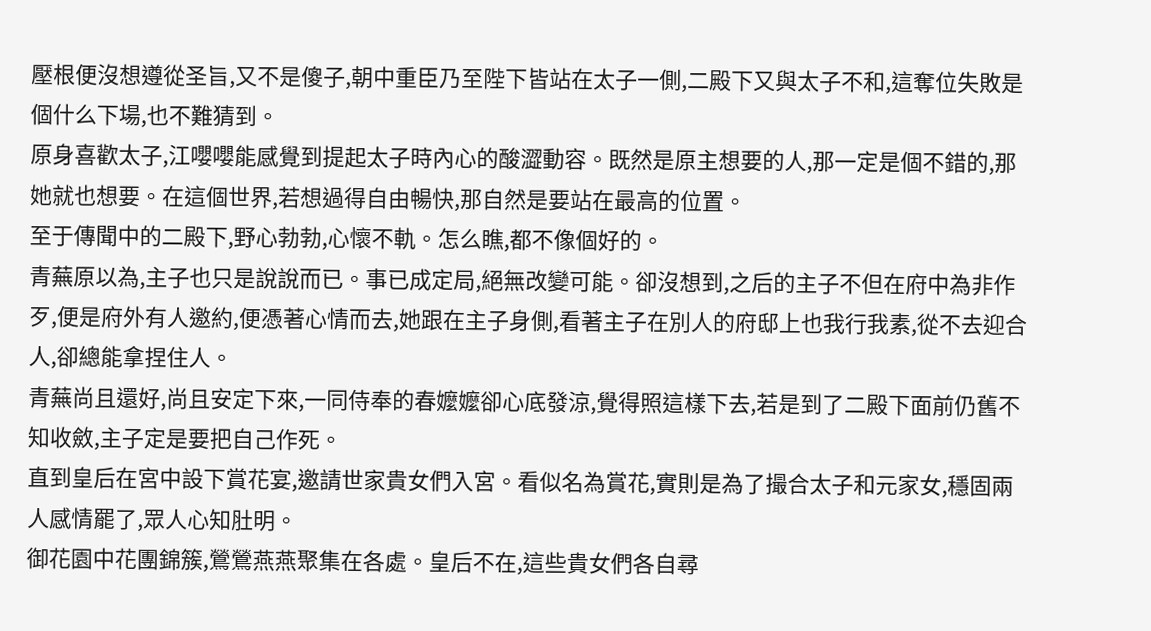壓根便沒想遵從圣旨,又不是傻子,朝中重臣乃至陛下皆站在太子一側,二殿下又與太子不和,這奪位失敗是個什么下場,也不難猜到。
原身喜歡太子,江嚶嚶能感覺到提起太子時內心的酸澀動容。既然是原主想要的人,那一定是個不錯的,那她就也想要。在這個世界,若想過得自由暢快,那自然是要站在最高的位置。
至于傳聞中的二殿下,野心勃勃,心懷不軌。怎么瞧,都不像個好的。
青蕪原以為,主子也只是說說而已。事已成定局,絕無改變可能。卻沒想到,之后的主子不但在府中為非作歹,便是府外有人邀約,便憑著心情而去,她跟在主子身側,看著主子在別人的府邸上也我行我素,從不去迎合人,卻總能拿捏住人。
青蕪尚且還好,尚且安定下來,一同侍奉的春嬤嬤卻心底發涼,覺得照這樣下去,若是到了二殿下面前仍舊不知收斂,主子定是要把自己作死。
直到皇后在宮中設下賞花宴,邀請世家貴女們入宮。看似名為賞花,實則是為了撮合太子和元家女,穩固兩人感情罷了,眾人心知肚明。
御花園中花團錦簇,鶯鶯燕燕聚集在各處。皇后不在,這些貴女們各自尋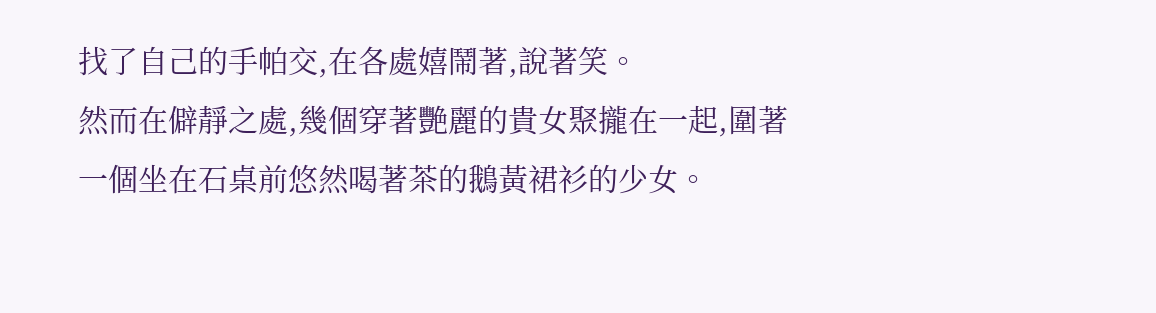找了自己的手帕交,在各處嬉鬧著,說著笑。
然而在僻靜之處,幾個穿著艷麗的貴女聚攏在一起,圍著一個坐在石桌前悠然喝著茶的鵝黃裙衫的少女。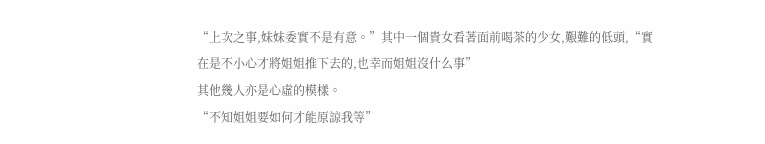“上次之事,妹妹委實不是有意。”其中一個貴女看著面前喝茶的少女,艱難的低頭,“實在是不小心才將姐姐推下去的,也幸而姐姐沒什么事”
其他幾人亦是心虛的模樣。
“不知姐姐要如何才能原諒我等”